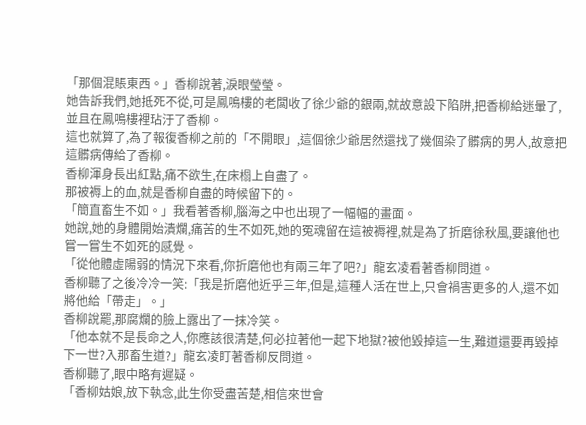「那個混賬東西。」香柳說著,淚眼瑩瑩。
她告訴我們,她抵死不從,可是鳳鳴樓的老闆收了徐少爺的銀兩,就故意設下陷阱,把香柳給迷暈了,並且在鳳鳴樓裡玷汙了香柳。
這也就算了,為了報復香柳之前的「不開眼」,這個徐少爺居然還找了幾個染了髒病的男人,故意把這髒病傳給了香柳。
香柳渾身長出紅點,痛不欲生,在床榻上自盡了。
那被褥上的血,就是香柳自盡的時候留下的。
「簡直畜生不如。」我看著香柳,腦海之中也出現了一幅幅的畫面。
她說,她的身體開始潰爛,痛苦的生不如死,她的冤魂留在這被褥裡,就是為了折磨徐秋風,要讓他也嘗一嘗生不如死的感覺。
「從他體虛陽弱的情況下來看,你折磨他也有兩三年了吧?」龍玄凌看著香柳問道。
香柳聽了之後冷冷一笑:「我是折磨他近乎三年,但是,這種人活在世上,只會禍害更多的人,還不如將他給「帶走」。」
香柳說罷,那腐爛的臉上露出了一抹冷笑。
「他本就不是長命之人,你應該很清楚,何必拉著他一起下地獄?被他毀掉這一生,難道還要再毀掉下一世?入那畜生道?」龍玄凌盯著香柳反問道。
香柳聽了,眼中略有遲疑。
「香柳姑娘,放下執念,此生你受盡苦楚,相信來世會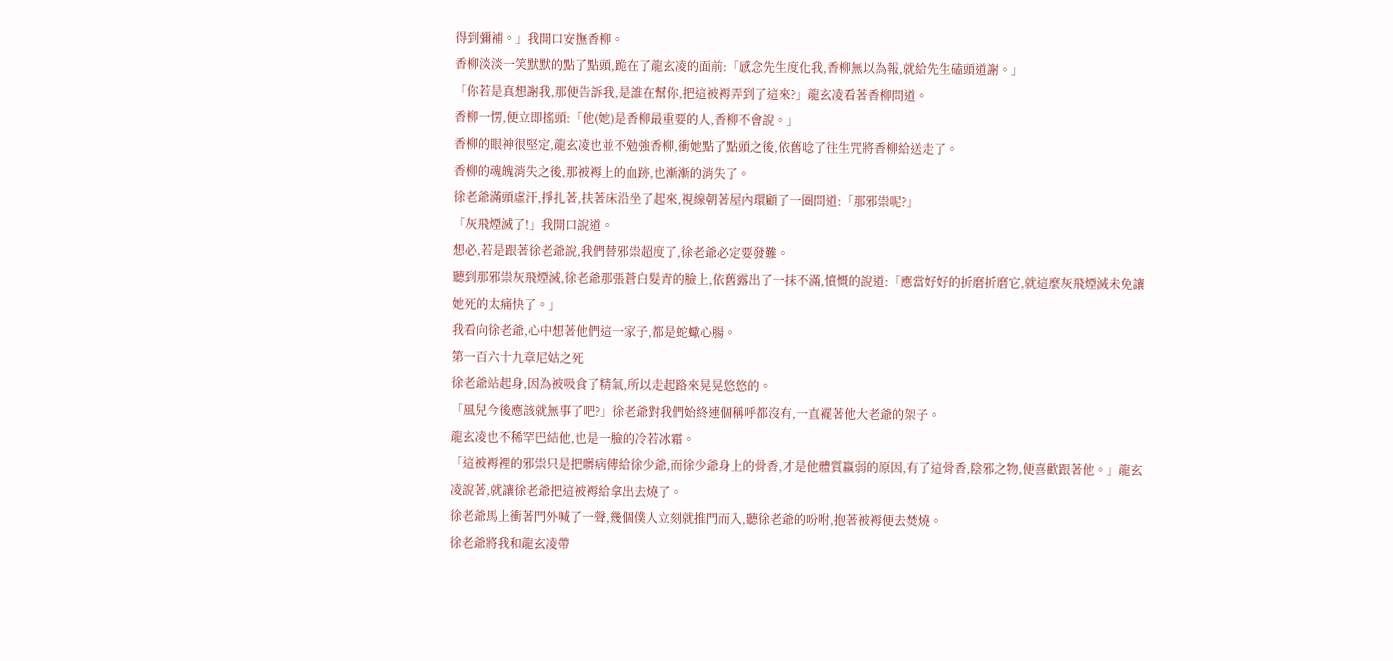得到彌補。」我開口安撫香柳。
香柳淡淡一笑默默的點了點頭,跪在了龍玄凌的面前:「感念先生度化我,香柳無以為報,就給先生磕頭道謝。」
「你若是真想謝我,那便告訴我,是誰在幫你,把這被褥弄到了這來?」龍玄凌看著香柳問道。
香柳一愣,便立即搖頭:「他(她)是香柳最重要的人,香柳不會說。」
香柳的眼神很堅定,龍玄凌也並不勉強香柳,衝她點了點頭之後,依舊唸了往生咒將香柳給送走了。
香柳的魂魄消失之後,那被褥上的血跡,也漸漸的消失了。
徐老爺滿頭虛汗,掙扎著,扶著床沿坐了起來,視線朝著屋內環顧了一圈問道:「那邪祟呢?」
「灰飛煙滅了!」我開口說道。
想必,若是跟著徐老爺說,我們替邪祟超度了,徐老爺必定要發難。
聽到那邪祟灰飛煙滅,徐老爺那張蒼白髮青的臉上,依舊露出了一抹不滿,憤慨的說道:「應當好好的折磨折磨它,就這麼灰飛煙滅未免讓她死的太痛快了。」
我看向徐老爺,心中想著他們這一家子,都是蛇蠍心腸。
第一百六十九章尼姑之死
徐老爺站起身,因為被吸食了精氣,所以走起路來晃晃悠悠的。
「風兒今後應該就無事了吧?」徐老爺對我們始終連個稱呼都沒有,一直襬著他大老爺的架子。
龍玄凌也不稀罕巴結他,也是一臉的冷若冰霜。
「這被褥裡的邪祟只是把髒病傳給徐少爺,而徐少爺身上的骨香,才是他體質羸弱的原因,有了這骨香,陰邪之物,便喜歡跟著他。」龍玄凌說著,就讓徐老爺把這被褥給拿出去燒了。
徐老爺馬上衝著門外喊了一聲,幾個僕人立刻就推門而入,聽徐老爺的吩咐,抱著被褥便去焚燒。
徐老爺將我和龍玄凌帶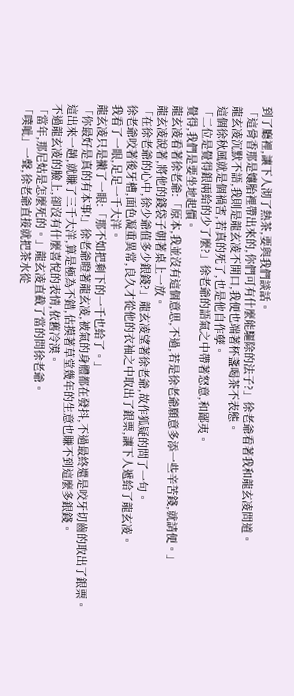到了廳裡,讓下人沏了熱茶,要與我們談話。
「這骨香那是孃胎裡帶出來的,你們可有什麼能驅除的法子?」徐老爺看著我和龍玄凌問道。
龍玄凌沉默不語,我則是龍玄凌不開口,我便也端著杯盞喝茶不表態。
這個徐秋風就是個禍害,若真的死了,也是他自作孽。
「二位是覺得銀兩給的少了麼?」徐老爺的語氣之中帶著怒意,和鄙夷。
覺得,我們是要坐地起價。
龍玄凌看著徐老爺:「原本,我並沒有這個意思,不過,若是徐老爺願意多添一些辛苦錢,就請便。」
龍玄凌說著,將他的錢袋子朝著桌上一放。
「在徐老爺的心中,徐少爺值多少銀錢?」龍玄凌望著徐老爺,故作狐疑的問了一句。
徐老爺咬著後牙槽,面色凝重異常,良久才從他的衣袖之中取出了銀票,讓下人遞給了龍玄凌。
我看了一眼,足足一千大洋。
龍玄凌只是撇了一眼:「那不如把剩下的一千也給了。」
「你最好是真的有本事!」徐老爺瞪著龍玄凌,被氣的身體都在發抖,不過最終還是咬牙切齒的取出了銀票。
這出來一趟,就賺了三千大洋,算是極為不錯,估摸著草堂幾年的生意也賺不到這麼多銀錢。
不過龍玄凌的臉上,卻沒有什麼喜悅的表情,依舊冷漠。
「當年,那尼姑是怎麼死的。」龍玄凌直截了當的問徐老爺。
「噗呲」一聲,徐老爺直接就把茶水從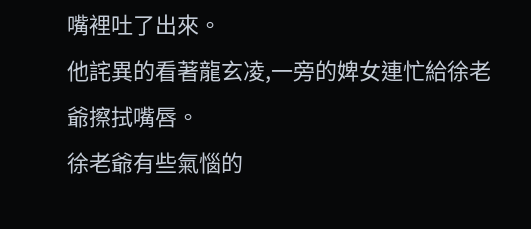嘴裡吐了出來。
他詫異的看著龍玄凌,一旁的婢女連忙給徐老爺擦拭嘴唇。
徐老爺有些氣惱的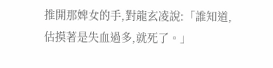推開那婢女的手,對龍玄凌說:「誰知道,估摸著是失血過多,就死了。」